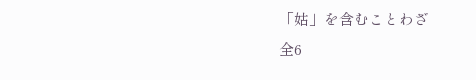「姑」を含むことわざ
全6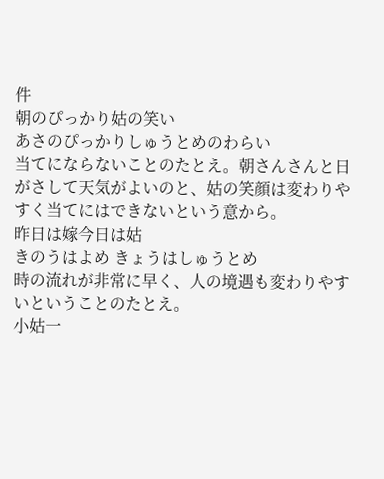件
朝のぴっかり姑の笑い
あさのぴっかりしゅうとめのわらい
当てにならないことのたとえ。朝さんさんと日がさして天気がよいのと、姑の笑顔は変わりやすく当てにはできないという意から。
昨日は嫁今日は姑
きのうはよめ きょうはしゅうとめ
時の流れが非常に早く、人の境遇も変わりやすいということのたとえ。
小姑一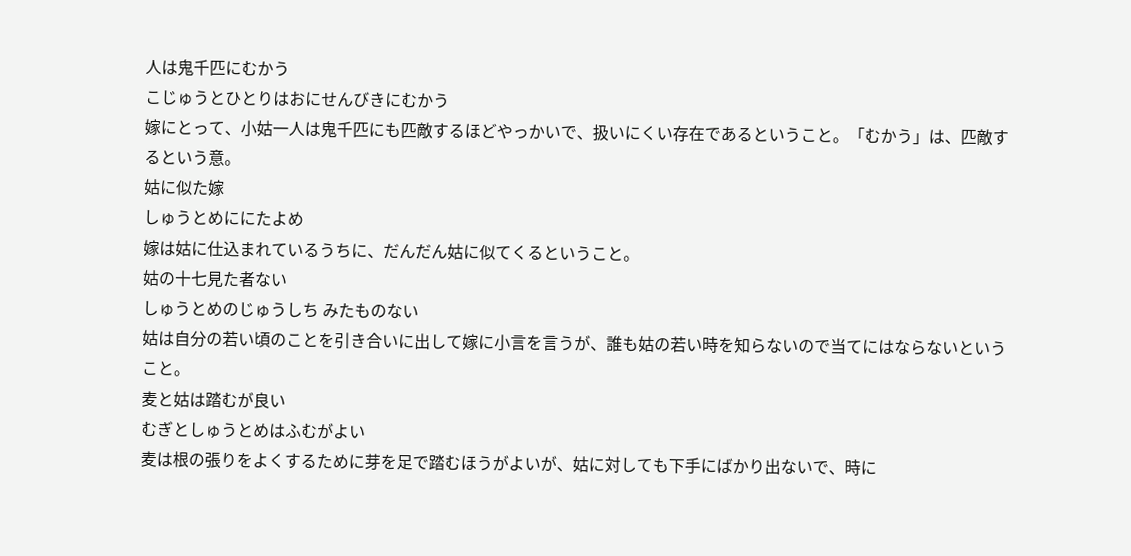人は鬼千匹にむかう
こじゅうとひとりはおにせんびきにむかう
嫁にとって、小姑一人は鬼千匹にも匹敵するほどやっかいで、扱いにくい存在であるということ。「むかう」は、匹敵するという意。
姑に似た嫁
しゅうとめににたよめ
嫁は姑に仕込まれているうちに、だんだん姑に似てくるということ。
姑の十七見た者ない
しゅうとめのじゅうしち みたものない
姑は自分の若い頃のことを引き合いに出して嫁に小言を言うが、誰も姑の若い時を知らないので当てにはならないということ。
麦と姑は踏むが良い
むぎとしゅうとめはふむがよい
麦は根の張りをよくするために芽を足で踏むほうがよいが、姑に対しても下手にばかり出ないで、時に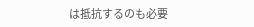は抵抗するのも必要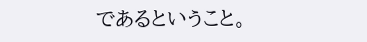であるということ。